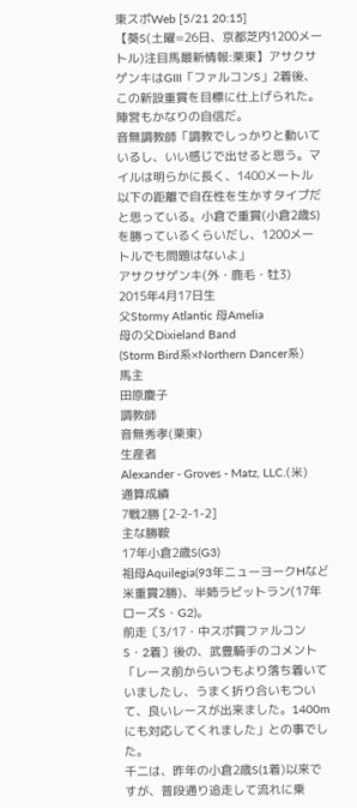東スポWeb [5/21 20:15]
【葵S(土曜=26日、京都芝内1200メートル)注目馬最新情報:栗東】アサクサゲンキはGIII「ファルコンS」2着後、この新設重賞を目標に仕上げられた。陣営もかなりの自信だ。
音無調教師「調教でしっかりと動いているし、いい感じで出せると思う。マイルは明らかに長く、1400メートル以下の距離で自在性を生かすタイプだと思っている。小倉で重賞(小倉2歳S)を勝っているくらいだし、1200メートルでも問題はないよ」
アサクサゲンキ(外・鹿毛・牡3)
2015年4月17日生
父Stormy Atlantic 母Amelia
母の父Dixieland Band
(Storm Bird系×Northern Dancer系)
馬主
田原慶子
調教師
音無秀孝(栗東)
生産者
Alexander - Groves - Matz, LLC.(米)
通算成績
7戦2勝 [2-2-1-2]
主な勝鞍
17年小倉2歳S(G3)
祖母Aquilegia(93年ニューヨークHなど米重賞2勝)、半姉ラビットラン(17年ローズS・G2)。
前走〔3/17・中スポ賞ファルコンS・2着〕後の、武豊騎手のコメント「レース前からいつもより落ち着いていましたし、うまく折り合いもついて、良いレースが出来ました。1400mにも対応してくれました」との事でした。
千二は、昨年の小倉2歳S(1着)以来ですが、普段通り追走して流れに乗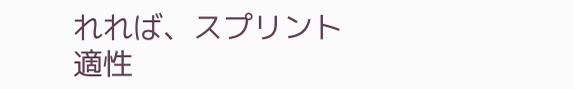れれば、スプリント適性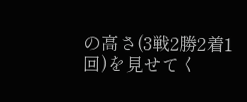の高さ(3戦2勝2着1回)を見せてく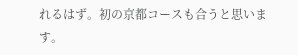れるはず。初の京都コースも合うと思います。